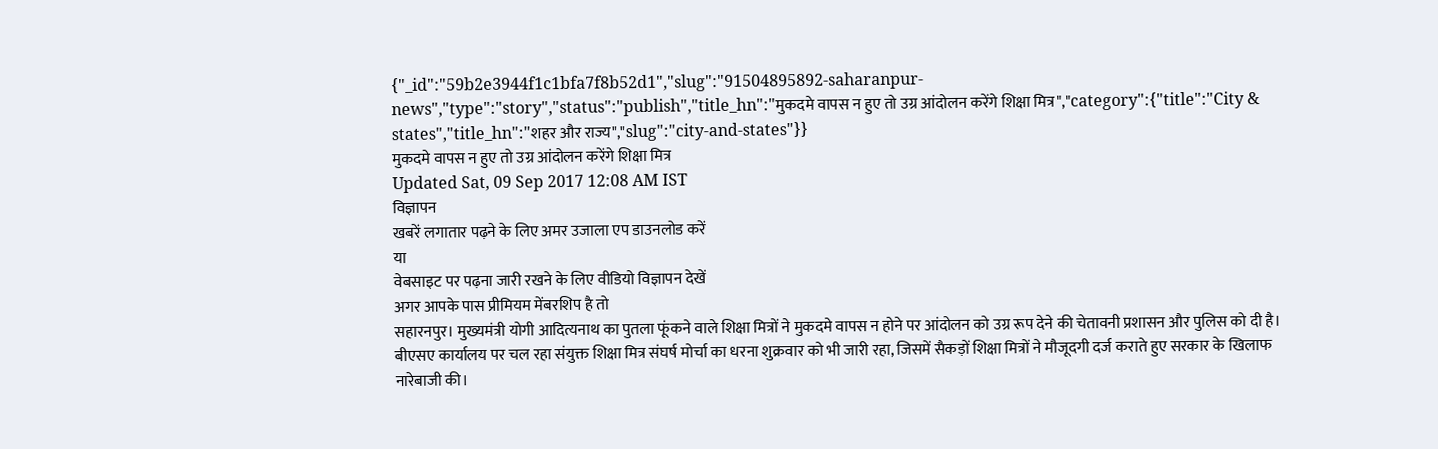{"_id":"59b2e3944f1c1bfa7f8b52d1","slug":"91504895892-saharanpur-news","type":"story","status":"publish","title_hn":"मुकदमे वापस न हुए तो उग्र आंदोलन करेंगे शिक्षा मित्र","category":{"title":"City & states","title_hn":"शहर और राज्य","slug":"city-and-states"}}
मुकदमे वापस न हुए तो उग्र आंदोलन करेंगे शिक्षा मित्र
Updated Sat, 09 Sep 2017 12:08 AM IST
विज्ञापन
खबरें लगातार पढ़ने के लिए अमर उजाला एप डाउनलोड करें
या
वेबसाइट पर पढ़ना जारी रखने के लिए वीडियो विज्ञापन देखें
अगर आपके पास प्रीमियम मेंबरशिप है तो
सहारनपुर। मुख्यमंत्री योगी आदित्यनाथ का पुतला फूंकने वाले शिक्षा मित्रों ने मुकदमे वापस न होने पर आंदोलन को उग्र रूप देने की चेतावनी प्रशासन और पुलिस को दी है। बीएसए कार्यालय पर चल रहा संयुक्त शिक्षा मित्र संघर्ष मोर्चा का धरना शुक्रवार को भी जारी रहा, जिसमें सैकड़ों शिक्षा मित्रों ने मौजूदगी दर्ज कराते हुए सरकार के खिलाफ नारेबाजी की।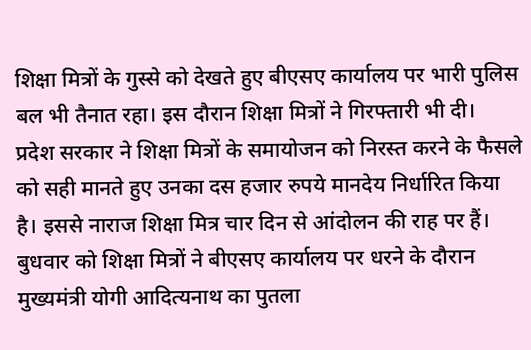शिक्षा मित्रों के गुस्से को देखते हुए बीएसए कार्यालय पर भारी पुलिस बल भी तैनात रहा। इस दौरान शिक्षा मित्रों ने गिरफ्तारी भी दी।
प्रदेश सरकार ने शिक्षा मित्रों के समायोजन को निरस्त करने के फैसले को सही मानते हुए उनका दस हजार रुपये मानदेय निर्धारित किया है। इससे नाराज शिक्षा मित्र चार दिन से आंदोलन की राह पर हैं। बुधवार को शिक्षा मित्रों ने बीएसए कार्यालय पर धरने के दौरान मुख्यमंत्री योगी आदित्यनाथ का पुतला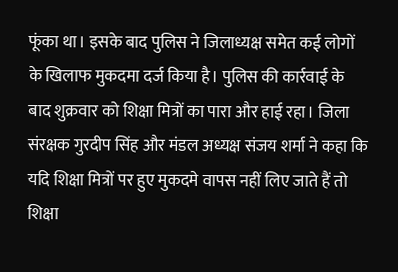फूंका था। इसके बाद पुलिस ने जिलाध्यक्ष समेत कई लोगों के खिलाफ मुकदमा दर्ज किया है। पुलिस की कार्रवाई के बाद शुक्रवार को शिक्षा मित्रों का पारा और हाई रहा। जिला संरक्षक गुरदीप सिंह और मंडल अध्यक्ष संजय शर्मा ने कहा कि यदि शिक्षा मित्रों पर हुए मुकदमे वापस नहीं लिए जाते हैं तो शिक्षा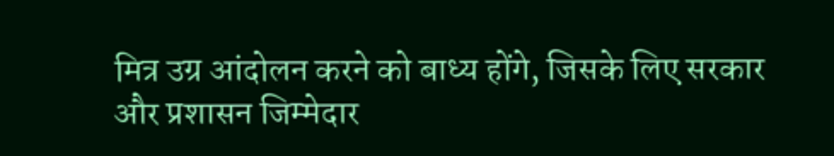मित्र उग्र आंदोलन करने को बाध्य होंगे, जिसके लिए सरकार और प्रशासन जिम्मेदार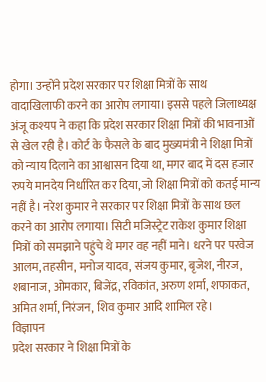होगा। उन्होंने प्रदेश सरकार पर शिक्षा मित्रों के साथ वादाखिलाफी करने का आरोप लगाया। इससे पहले जिलाध्यक्ष अंजू कश्यप ने कहा कि प्रदेश सरकार शिक्षा मित्रों की भावनाओं से खेल रही है। कोर्ट के फैसले के बाद मुख्यमंत्री ने शिक्षा मित्रों को न्याय दिलाने का आश्वासन दिया था, मगर बाद में दस हजार रुपये मानदेय निर्धारित कर दिया, जो शिक्षा मित्रों को कतई मान्य नहीं है। नरेश कुमार ने सरकार पर शिक्षा मित्रों के साथ छल करने का आरोप लगाया। सिटी मजिस्ट्रेट राकेश कुमार शिक्षा मित्रों को समझाने पहुंचे थे मगर वह नहीं माने। धरने पर परवेज आलम, तहसीन, मनोज यादव, संजय कुमार, बृजेश, नीरज, शबानाज, ओमकार, बिजेंद्र, रविकांत, अरुण शर्मा, शफाकत, अमित शर्मा, निरंजन, शिव कुमार आदि शामिल रहे।
विज्ञापन
प्रदेश सरकार ने शिक्षा मित्रों के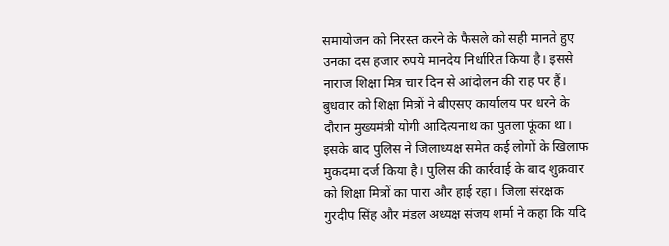समायोजन को निरस्त करने के फैसले को सही मानते हुए उनका दस हजार रुपये मानदेय निर्धारित किया है। इससे नाराज शिक्षा मित्र चार दिन से आंदोलन की राह पर हैं। बुधवार को शिक्षा मित्रों ने बीएसए कार्यालय पर धरने के दौरान मुख्यमंत्री योगी आदित्यनाथ का पुतला फूंका था। इसके बाद पुलिस ने जिलाध्यक्ष समेत कई लोगों के खिलाफ मुकदमा दर्ज किया है। पुलिस की कार्रवाई के बाद शुक्रवार को शिक्षा मित्रों का पारा और हाई रहा। जिला संरक्षक गुरदीप सिंह और मंडल अध्यक्ष संजय शर्मा ने कहा कि यदि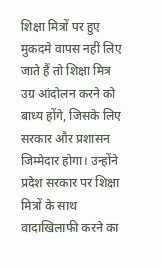शिक्षा मित्रों पर हुए मुकदमे वापस नहीं लिए जाते हैं तो शिक्षा मित्र उग्र आंदोलन करने को बाध्य होंगे, जिसके लिए सरकार और प्रशासन जिम्मेदार होगा। उन्होंने प्रदेश सरकार पर शिक्षा मित्रों के साथ वादाखिलाफी करने का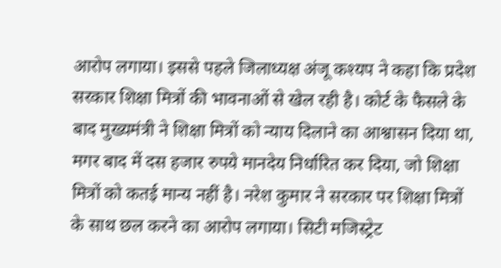आरोप लगाया। इससे पहले जिलाध्यक्ष अंजू कश्यप ने कहा कि प्रदेश सरकार शिक्षा मित्रों की भावनाओं से खेल रही है। कोर्ट के फैसले के बाद मुख्यमंत्री ने शिक्षा मित्रों को न्याय दिलाने का आश्वासन दिया था, मगर बाद में दस हजार रुपये मानदेय निर्धारित कर दिया, जो शिक्षा मित्रों को कतई मान्य नहीं है। नरेश कुमार ने सरकार पर शिक्षा मित्रों के साथ छल करने का आरोप लगाया। सिटी मजिस्ट्रेट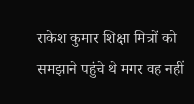राकेश कुमार शिक्षा मित्रों को समझाने पहुंचे थे मगर वह नहीं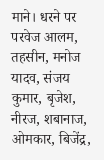माने। धरने पर परवेज आलम, तहसीन, मनोज यादव, संजय कुमार, बृजेश, नीरज, शबानाज, ओमकार, बिजेंद्र,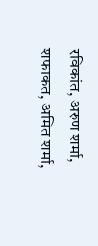रविकांत, अरुण शर्मा, शफाकत, अमित शर्मा,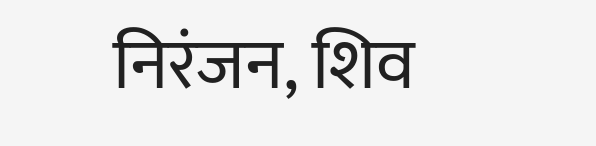निरंजन, शिव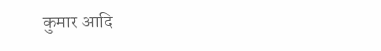कुमार आदि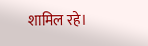शामिल रहे।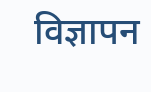विज्ञापन